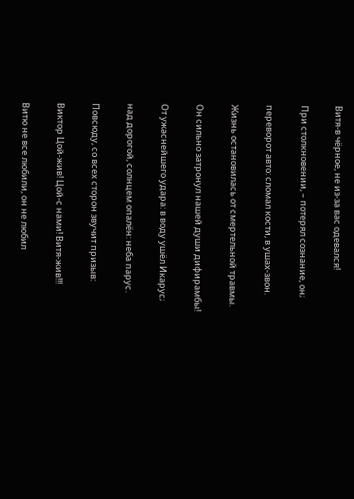Витя-в чёрное, не из-за вас одевался!

При столкновении, – потерял сознание, он;

переворот авто: сломал кости, в ушах-звон.

Жизнь остановилась от смертельной травмы.

Он сильно затронул нашей души дифирамбы!

От ужаснейшего удара: в воду ушёл Икарус;

над дорогой, солнцем опалён: неба парус.

Повсюду, со всех сторон звучит призыв:

Виктор Цой-жив! Цой-с нами! Витя-жив!!!

Витю не все любили, он не любил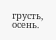грусть, осень.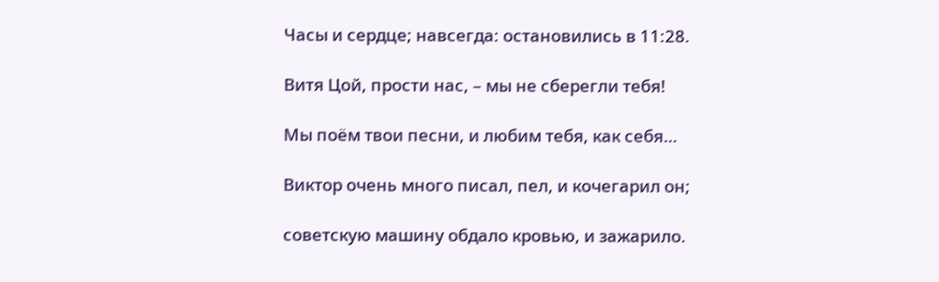Часы и сердце; навсегда: остановились в 11:28.

Витя Цой, прости нас, – мы не сберегли тебя!

Мы поём твои песни, и любим тебя, как себя…

Виктор очень много писал, пел, и кочегарил он;

советскую машину обдало кровью, и зажарило.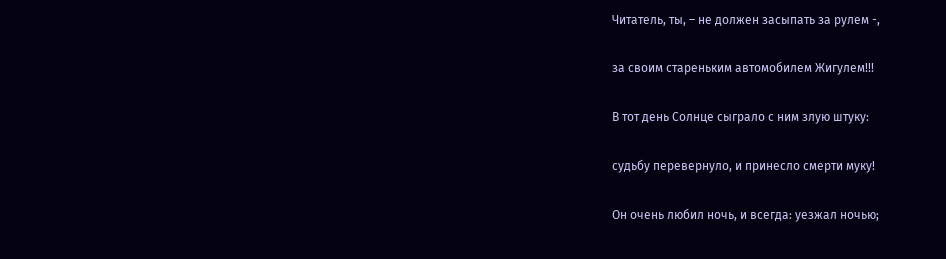Читатель, ты, – не должен засыпать за рулем -,

за своим стареньким автомобилем Жигулем!!!

В тот день Солнце сыграло с ним злую штуку:

судьбу перевернуло, и принесло смерти муку!

Он очень любил ночь, и всегда: уезжал ночью;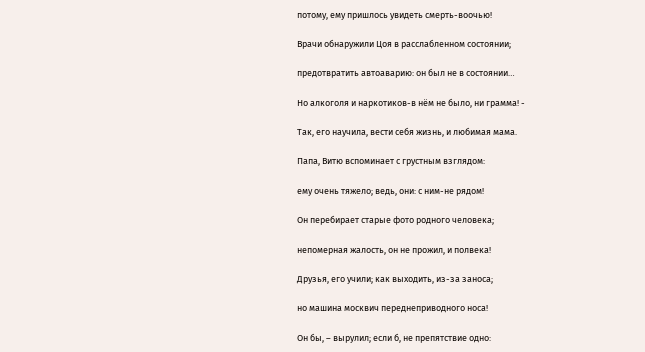потому, ему пришлось увидеть смерть-воочью!

Врачи обнаружили Цоя в расслабленном состоянии;

предотвратить автоаварию: он был не в состоянии…

Но алкоголя и наркотиков-в нём не было, ни грамма! -

Так, его научила, вести себя жизнь, и любимая мама.

Папа, Витю вспоминает с грустным взглядом:

ему очень тяжело; ведь, они: с ним-не рядом!

Он перебирает старые фото родного человека;

непомерная жалость, он не прожил, и полвека!

Друзья, его учили; как выходить, из-за заноса;

но машина москвич переднеприводного носа!

Он бы, – вырулил; если б, не препятствие одно: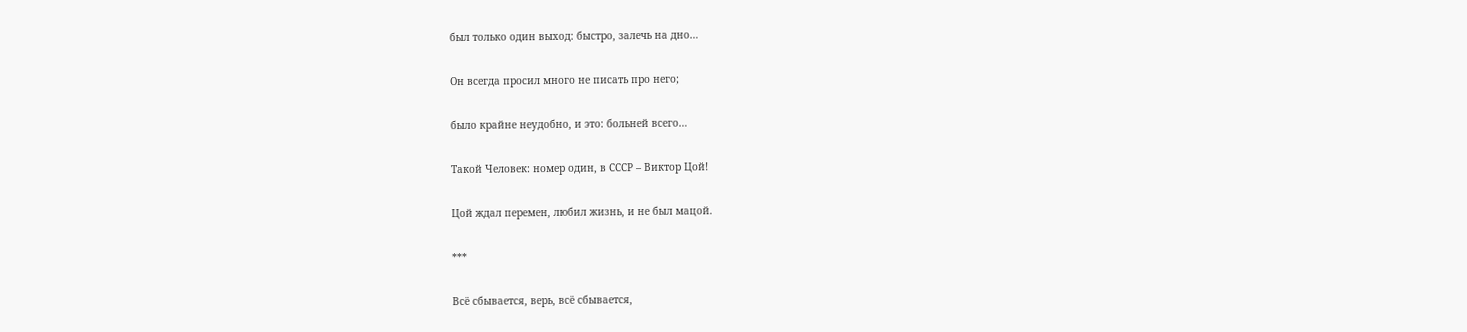был только один выход: быстро, залечь на дно…

Он всегда просил много не писать про него;

было крайне неудобно, и это: больней всего…

Такой Человек: номер один, в СССР – Виктор Цой!

Цой ждал перемен, любил жизнь, и не был мацой.

***

Всё сбывается, верь, всё сбывается,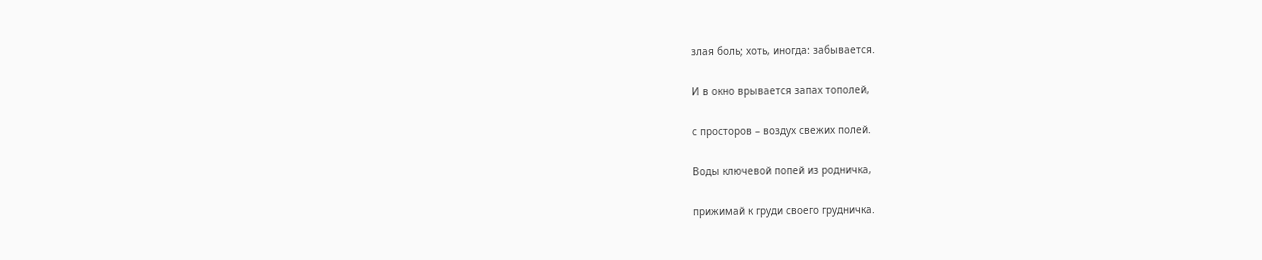злая боль; хоть, иногда: забывается.

И в окно врывается запах тополей,

с просторов – воздух свежих полей.

Воды ключевой попей из родничка,

прижимай к груди своего грудничка.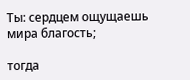Ты: сердцем ощущаешь мира благость;

тогда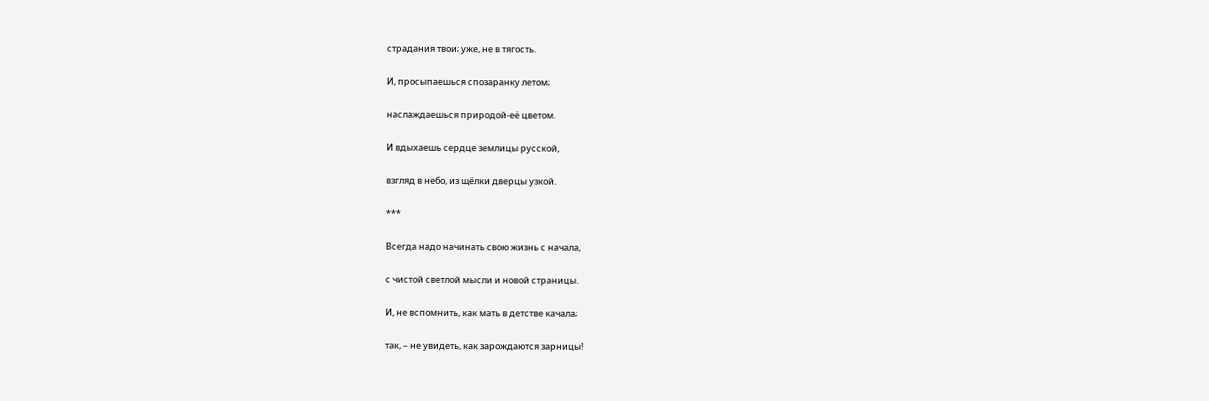страдания твои; уже, не в тягость.

И, просыпаешься спозаранку летом;

наслаждаешься природой-её цветом.

И вдыхаешь сердце землицы русской,

взгляд в небо, из щёлки дверцы узкой.

***

Всегда надо начинать свою жизнь с начала,

с чистой светлой мысли и новой страницы.

И, не вспомнить, как мать в детстве качала;

так, – не увидеть, как зарождаются зарницы!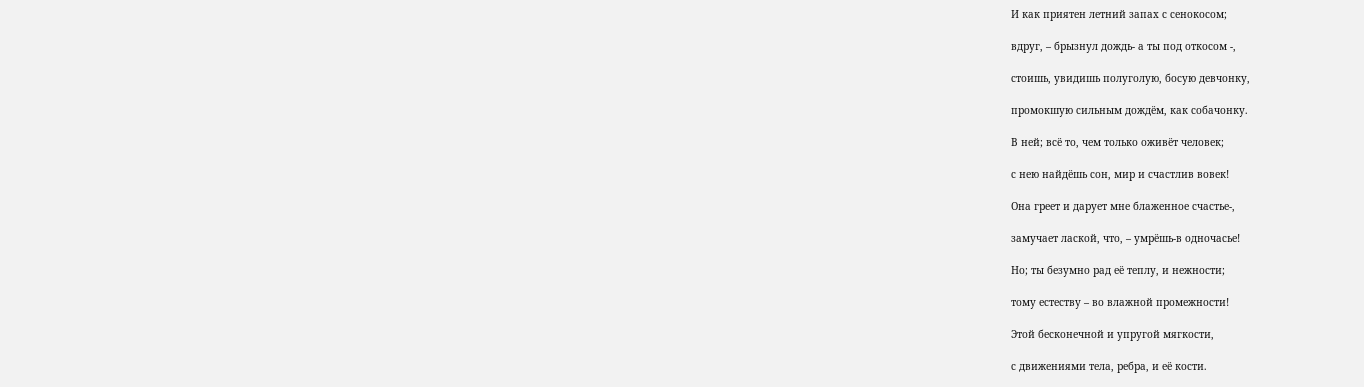И как приятен летний запах с сенокосом;

вдруг, – брызнул дождь- а ты под откосом -,

стоишь, увидишь полуголую, босую девчонку,

промокшую сильным дождём, как собачонку.

В ней; всё то, чем только оживёт человек;

с нею найдёшь сон, мир и счастлив вовек!

Она греет и дарует мне блаженное счастье-,

замучает лаской, что, – умрёшь-в одночасье!

Но; ты безумно рад её теплу, и нежности;

тому естеству – во влажной промежности!

Этой бесконечной и упругой мягкости,

с движениями тела, ребра, и её кости.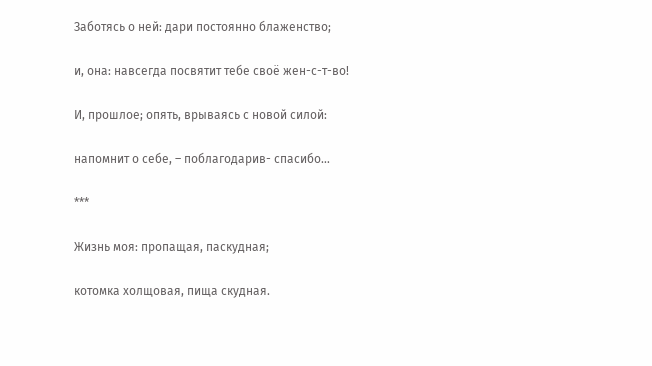Заботясь о ней: дари постоянно блаженство;

и, она: навсегда посвятит тебе своё жен-с-т-во!

И, прошлое; опять, врываясь с новой силой:

напомнит о себе, – поблагодарив- спасибо…

***

Жизнь моя: пропащая, паскудная;

котомка холщовая, пища скудная.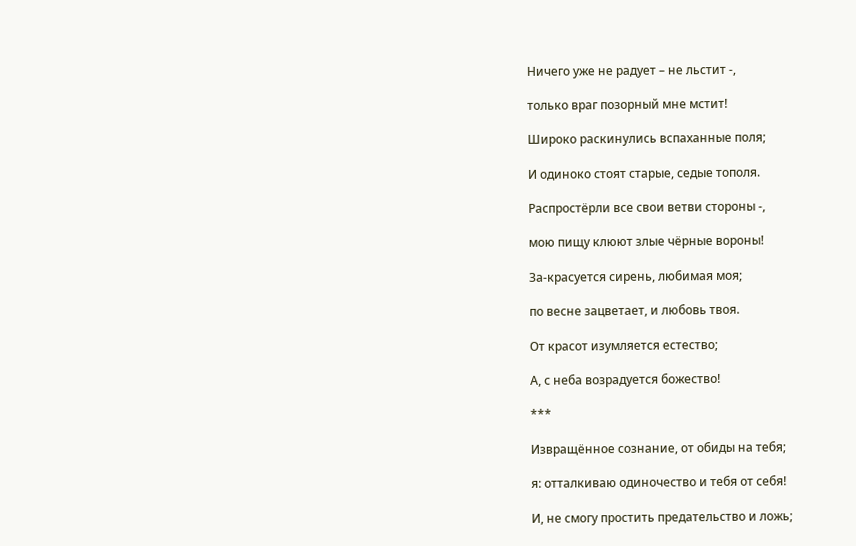Ничего уже не радует – не льстит -,

только враг позорный мне мстит!

Широко раскинулись вспаханные поля;

И одиноко стоят старые, седые тополя.

Распростёрли все свои ветви стороны -,

мою пищу клюют злые чёрные вороны!

За-красуется сирень, любимая моя;

по весне зацветает, и любовь твоя.

От красот изумляется естество;

А, с неба возрадуется божество!

***

Извращённое сознание, от обиды на тебя;

я: отталкиваю одиночество и тебя от себя!

И, не смогу простить предательство и ложь;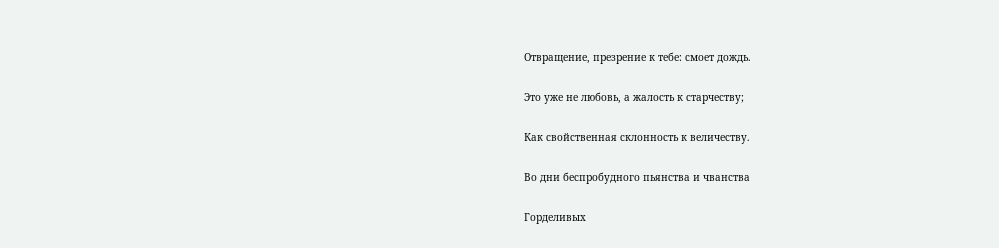Отвращение, презрение к тебе: смоет дождь.

Это уже не любовь, а жалость к старчеству;

Как свойственная склонность к величеству.

Во дни беспробудного пьянства и чванства

Горделивых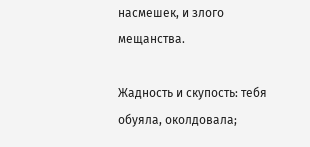насмешек, и злого мещанства.

Жадность и скупость: тебя обуяла, околдовала;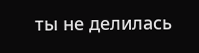ты не делилась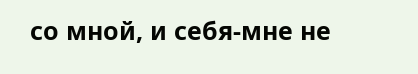со мной, и себя-мне не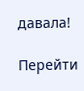давала!

Перейти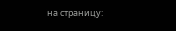на страницу: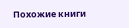Похожие книги